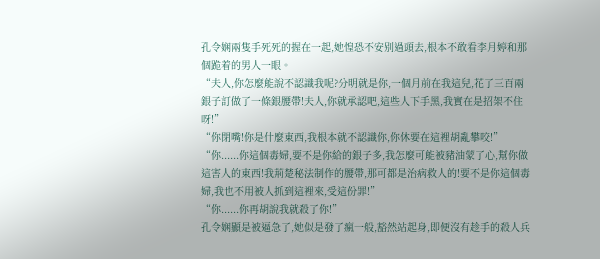孔令娴兩隻手死死的握在一起,她惶恐不安别過頭去,根本不敢看李月婷和那個跪着的男人一眼。
“夫人,你怎麼能說不認識我呢?分明就是你,一個月前在我這兒,花了三百兩銀子訂做了一條銀腰帶!夫人,你就承認吧,這些人下手黑,我實在是招架不住呀!”
“你閉嘴!你是什麼東西,我根本就不認識你,你休要在這裡胡亂攀咬!”
“你......你這個毒婦,要不是你給的銀子多,我怎麼可能被豬油蒙了心,幫你做這害人的東西!我荊楚秘法制作的腰帶,那可都是治病救人的!要不是你這個毒婦,我也不用被人抓到這裡來,受這份罪!”
“你......你再胡說我就殺了你!”
孔令娴顯是被逼急了,她似是發了瘋一般,豁然站起身,即便沒有趁手的殺人兵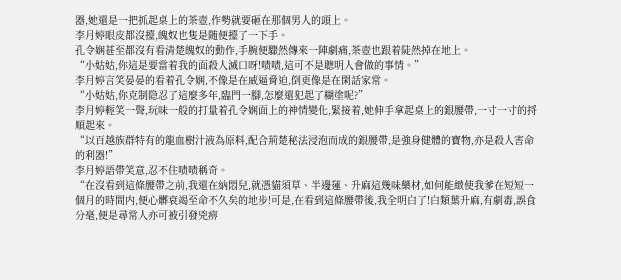器,她還是一把抓起桌上的茶壺,作勢就要砸在那個男人的頭上。
李月婷眼皮都沒擡,魄奴也隻是随便擡了一下手。
孔令娴甚至都沒有看清楚魄奴的動作,手腕便驟然傳來一陣劇痛,茶壺也跟着陡然掉在地上。
“小姑姑,你這是要當着我的面殺人滅口呀!啧啧,這可不是聰明人會做的事情。”
李月婷言笑晏晏的看着孔令娴,不像是在威逼脅迫,倒更像是在閑話家常。
“小姑姑,你克制隐忍了這麼多年,臨門一腳,怎麼還犯起了糊塗呢?”
李月婷輕笑一聲,玩味一般的打量着孔令娴面上的神情變化,緊接着,她伸手拿起桌上的銀腰帶,一寸一寸的捋順起來。
“以百越族群特有的龍血樹汁液為原料,配合荊楚秘法浸泡而成的銀腰帶,是強身健體的寶物,亦是殺人害命的利器!”
李月婷語帶笑意,忍不住啧啧稱奇。
“在沒看到這條腰帶之前,我還在納悶兒,就憑貓須草、半邊蓮、升麻這幾味藥材,如何能緻使我爹在短短一個月的時間内,便心髒衰竭至命不久矣的地步!可是,在看到這條腰帶後,我全明白了!白類葉升麻,有劇毒,誤食分毫,便是尋常人亦可被引發兇痹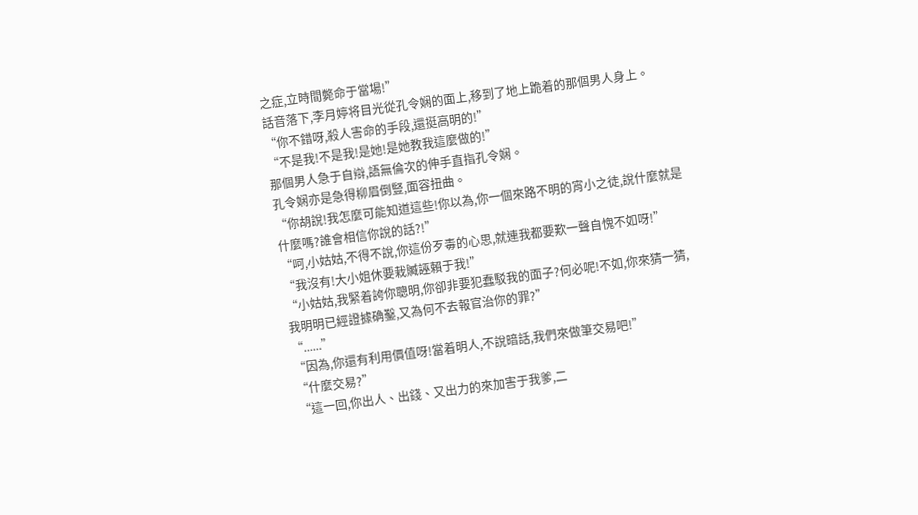之症,立時間斃命于當場!”
話音落下,李月婷将目光從孔令娴的面上,移到了地上跪着的那個男人身上。
“你不錯呀,殺人害命的手段,還挺高明的!”
“不是我!不是我!是她!是她教我這麼做的!”
那個男人急于自辯,語無倫次的伸手直指孔令娴。
孔令娴亦是急得柳眉倒豎,面容扭曲。
“你胡說!我怎麼可能知道這些!你以為,你一個來路不明的宵小之徒,說什麼就是什麼嗎?誰會相信你說的話?!”
“呵,小姑姑,不得不說,你這份歹毒的心思,就連我都要歎一聲自愧不如呀!”
“我沒有!大小姐休要栽贓誣賴于我!”
“小姑姑,我緊着誇你聰明,你卻非要犯蠢駁我的面子?何必呢!不如,你來猜一猜,我明明已經證據确鑿,又為何不去報官治你的罪?”
“......”
“因為,你還有利用價值呀!當着明人,不說暗話,我們來做筆交易吧!”
“什麼交易?”
“這一回,你出人、出錢、又出力的來加害于我爹,二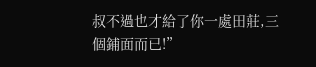叔不過也才給了你一處田莊,三個鋪面而已!”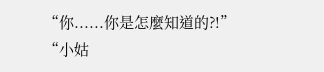“你......你是怎麼知道的?!”
“小姑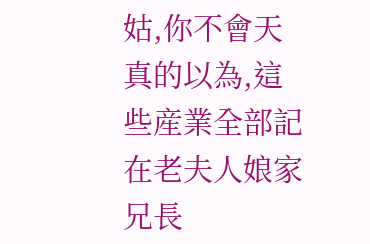姑,你不會天真的以為,這些産業全部記在老夫人娘家兄長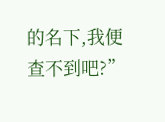的名下,我便查不到吧?”